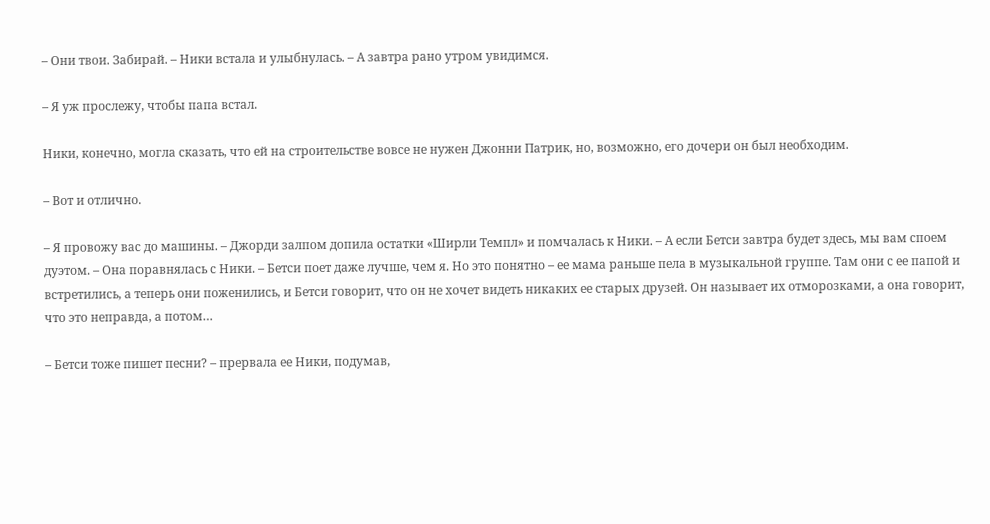– Они твои. Забирай. – Ники встала и улыбнулась. – А завтра рано утром увидимся.

– Я уж прослежу, чтобы папа встал.

Ники, конечно, могла сказать, что ей на строительстве вовсе не нужен Джонни Патрик, но, возможно, его дочери он был необходим.

– Вот и отлично.

– Я провожу вас до машины. – Джорди залпом допила остатки «Ширли Темпл» и помчалась к Ники. – А если Бетси завтра будет здесь, мы вам споем дуэтом. – Она поравнялась с Ники. – Бетси поет даже лучше, чем я. Но это понятно – ее мама раньше пела в музыкальной группе. Там они с ее папой и встретились, а теперь они поженились, и Бетси говорит, что он не хочет видеть никаких ее старых друзей. Он называет их отморозками, а она говорит, что это неправда, а потом…

– Бетси тоже пишет песни? – прервала ее Ники, подумав,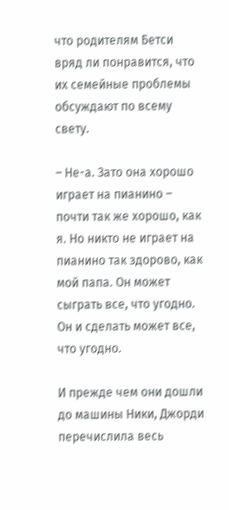что родителям Бетси вряд ли понравится, что их семейные проблемы обсуждают по всему свету.

– Не-а. Зато она хорошо играет на пианино – почти так же хорошо, как я. Но никто не играет на пианино так здорово, как мой папа. Он может сыграть все, что угодно. Он и сделать может все, что угодно.

И прежде чем они дошли до машины Ники, Джорди перечислила весь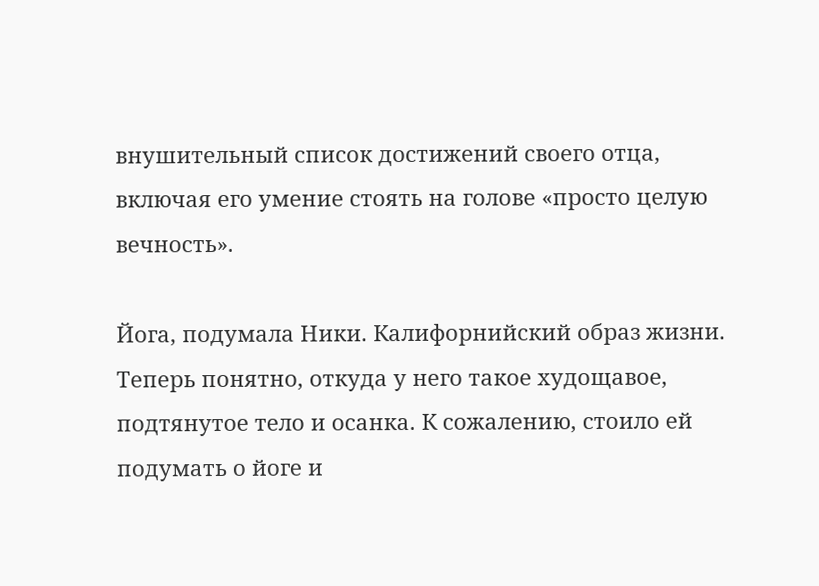внушительный список достижений своего отца, включая его умение стоять на голове «просто целую вечность».

Йога, подумала Ники. Калифорнийский образ жизни. Теперь понятно, откуда у него такое худощавое, подтянутое тело и осанка. К сожалению, стоило ей подумать о йоге и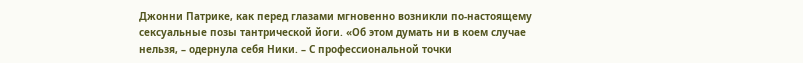Джонни Патрике, как перед глазами мгновенно возникли по-настоящему сексуальные позы тантрической йоги. «Об этом думать ни в коем случае нельзя, – одернула себя Ники. – С профессиональной точки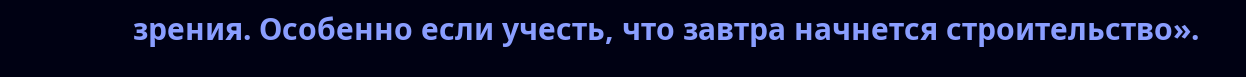зрения. Особенно если учесть, что завтра начнется строительство».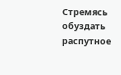Стремясь обуздать распутное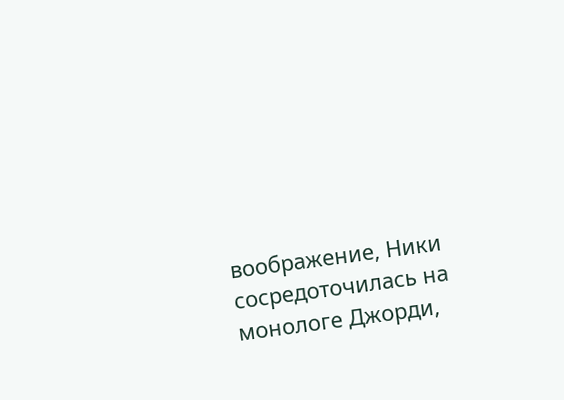воображение, Ники сосредоточилась на монологе Джорди,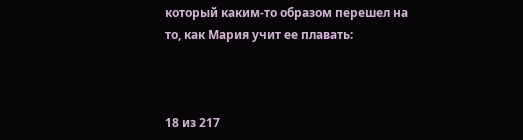который каким-то образом перешел на то, как Мария учит ее плавать:



18 из 217